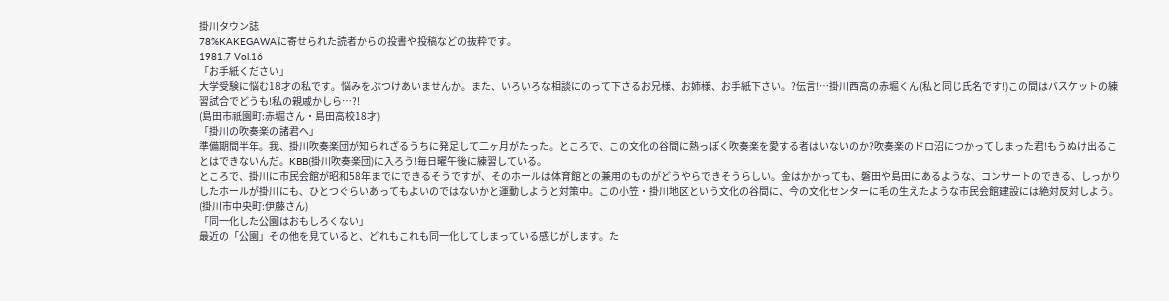掛川タウン誌
78%KAKEGAWAに寄せられた読者からの投書や投稿などの抜粋です。
1981.7 Vol.16
「お手紙ください」
大学受験に悩む18才の私です。悩みをぶつけあいませんか。また、いろいろな相談にのって下さるお兄様、お姉様、お手紙下さい。?伝言!…掛川西高の赤堀くん(私と同じ氏名です!)この間はバスケットの練習試合でどうも!私の親戚かしら…?!
(島田市祇園町:赤堀さん・島田高校18才)
「掛川の吹奏楽の諸君へ」
準備期間半年。我、掛川吹奏楽団が知られざるうちに発足して二ヶ月がたった。ところで、この文化の谷間に熱っぽく吹奏楽を愛する者はいないのか?吹奏楽のドロ沼につかってしまった君!もうぬけ出ることはできないんだ。KBB(掛川吹奏楽団)に入ろう!毎日曜午後に練習している。
ところで、掛川に市民会館が昭和58年までにできるそうですが、そのホールは体育館との兼用のものがどうやらできそうらしい。金はかかっても、磐田や島田にあるような、コンサートのできる、しっかりしたホールが掛川にも、ひとつぐらいあってもよいのではないかと運動しようと対策中。この小笠・掛川地区という文化の谷間に、今の文化センターに毛の生えたような市民会館建設には絶対反対しよう。
(掛川市中央町:伊藤さん)
「同一化した公園はおもしろくない」
最近の「公園」その他を見ていると、どれもこれも同一化してしまっている感じがします。た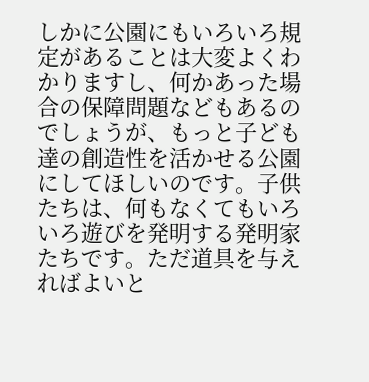しかに公園にもいろいろ規定があることは大変よくわかりますし、何かあった場合の保障問題などもあるのでしょうが、もっと子ども達の創造性を活かせる公園にしてほしいのです。子供たちは、何もなくてもいろいろ遊びを発明する発明家たちです。ただ道具を与えればよいと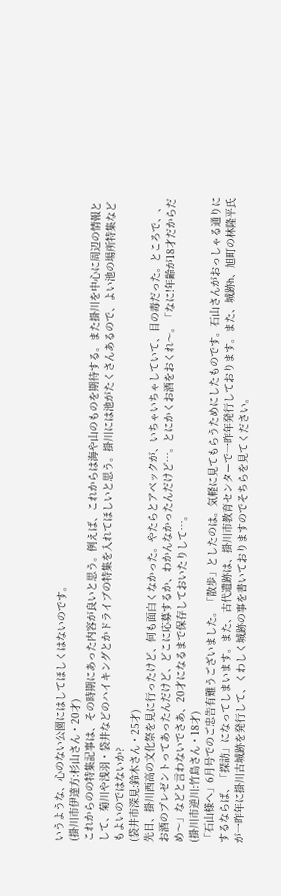いうような、心のない公園にはしてほしくはないのです。
(掛川市伊達方:杉山さん・20才)
これからのの特集記事は、その時期にあった内容が良いと思う。例えば、これからは海や山のものを期待する。また掛川を中心に周辺の情報として、菊川や浅羽・袋井などのハイキングとかドライブの特集を入れてほしいと思う。掛川には池がたくさんあるので、よい池の場所特集などもよいのではないか?
(袋井市深見:鈴木さん・25才)
先日、掛川西高の文化祭を見に行ったけど、何も面白くなかった。やたらとアベックが、いちゃいちゃしていて、目の毒だった。ところで、、お酒のプレゼントってあったんだけど、どこに応募するか、わかんなかったんだけど…。とにかくお酒をおくれ〜。「なに!年齢が18才だからだめ〜」などと言わないでさあ、20才になるまで保存しておいたりして…。
(掛川市逆川:竹島さん・18才)
「石山様へ」6月号でのご忠告有難うございました。「散歩」としたのは。気軽に見てもらうためにしたものです。石山さんがおっしゃる通りにするならば、「探訪」になってしまいます。また、古代遺跡は、掛川市教育センターで一昨年発行しております。また、城跡h、旭町の林隆平氏が一昨年に掛川古城跡を発行して、くわしく城跡の事を書いておりますのでそちらを見てください。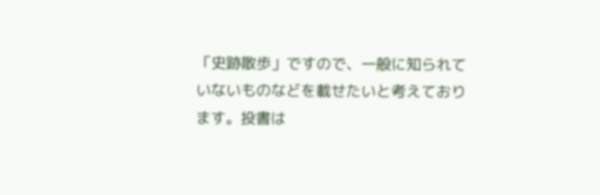「史跡散歩」ですので、一般に知られていないものなどを載せたいと考えております。投書は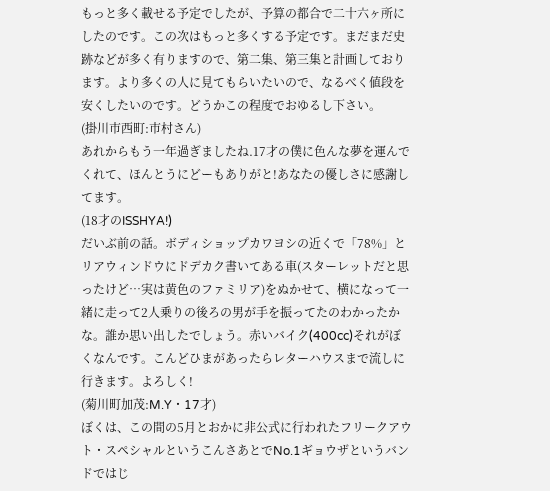もっと多く載せる予定でしたが、予算の都合で二十六ヶ所にしたのです。この次はもっと多くする予定です。まだまだ史跡などが多く有りますので、第二集、第三集と計画しております。より多くの人に見てもらいたいので、なるべく値段を安くしたいのです。どうかこの程度でおゆるし下さい。
(掛川市西町:市村さん)
あれからもう一年過ぎましたね.17才の僕に色んな夢を運んでくれて、ほんとうにどーもありがと!あなたの優しさに感謝してます。
(18才のISSHYA!)
だいぶ前の話。ボディショップカワヨシの近くで「78%」とリアウィンドウにドデカク書いてある車(スターレットだと思ったけど…実は黄色のファミリア)をぬかせて、横になって一緒に走って2人乗りの後ろの男が手を振ってたのわかったかな。誰か思い出したでしょう。赤いバイク(400cc)それがぼくなんです。こんどひまがあったらレターハウスまで流しに行きます。よろしく!
(菊川町加茂:M.Y・17才)
ぼくは、この間の5月とおかに非公式に行われたフリークアウト・スペシャルというこんさあとでNo.1ギョウザというバンドではじ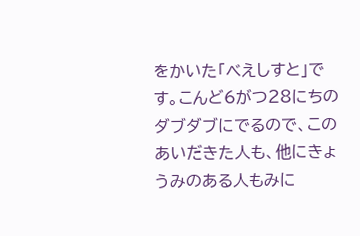をかいた「べえしすと」です。こんど6がつ28にちのダブダブにでるので、このあいだきた人も、他にきょうみのある人もみに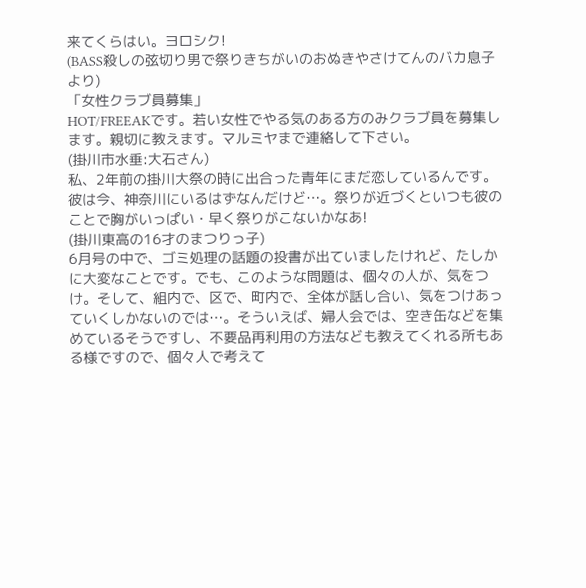来てくらはい。ヨロシク!
(BASS殺しの弦切り男で祭りきちがいのおぬきやさけてんのバカ息子より)
「女性クラブ員募集」
HOT/FREEAKです。若い女性でやる気のある方のみクラブ員を募集します。親切に教えます。マルミヤまで連絡して下さい。
(掛川市水垂:大石さん)
私、2年前の掛川大祭の時に出合った青年にまだ恋しているんです。彼は今、神奈川にいるはずなんだけど…。祭りが近づくといつも彼のことで胸がいっぱい・早く祭りがこないかなあ!
(掛川東高の16才のまつりっ子)
6月号の中で、ゴミ処理の話題の投書が出ていましたけれど、たしかに大変なことです。でも、このような問題は、個々の人が、気をつけ。そして、組内で、区で、町内で、全体が話し合い、気をつけあっていくしかないのでは…。そういえば、婦人会では、空き缶などを集めているそうですし、不要品再利用の方法なども教えてくれる所もある様ですので、個々人で考えて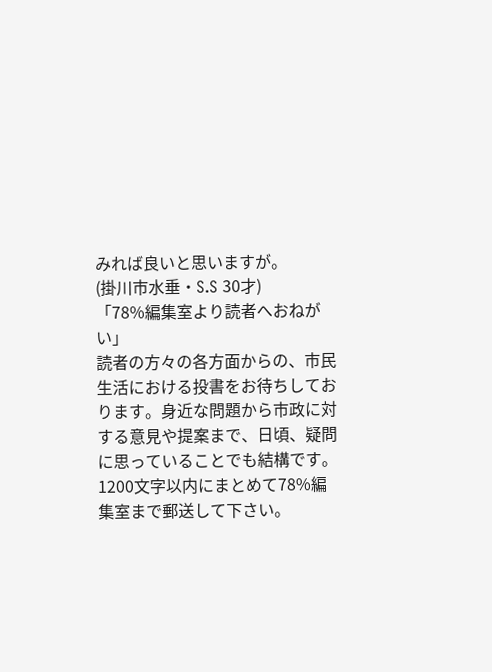みれば良いと思いますが。
(掛川市水垂・S.S 30才)
「78%編集室より読者へおねがい」
読者の方々の各方面からの、市民生活における投書をお待ちしております。身近な問題から市政に対する意見や提案まで、日頃、疑問に思っていることでも結構です。
1200文字以内にまとめて78%編集室まで郵送して下さい。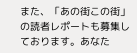また、「あの街この街」の読者レポートも募集しております。あなた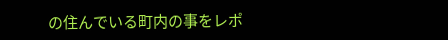の住んでいる町内の事をレポ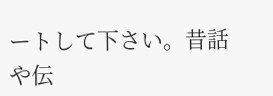ートして下さい。昔話や伝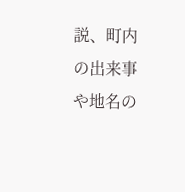説、町内の出来事や地名の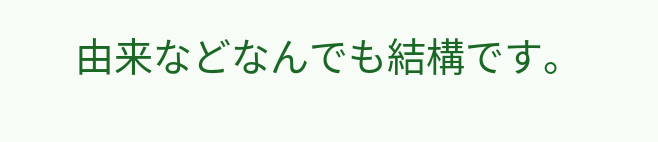由来などなんでも結構です。